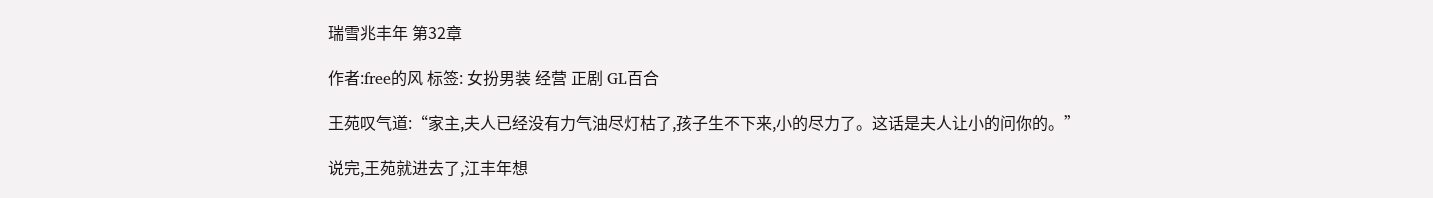瑞雪兆丰年 第32章

作者:free的风 标签: 女扮男装 经营 正剧 GL百合

王苑叹气道:“家主,夫人已经没有力气油尽灯枯了,孩子生不下来,小的尽力了。这话是夫人让小的问你的。”

说完,王苑就进去了,江丰年想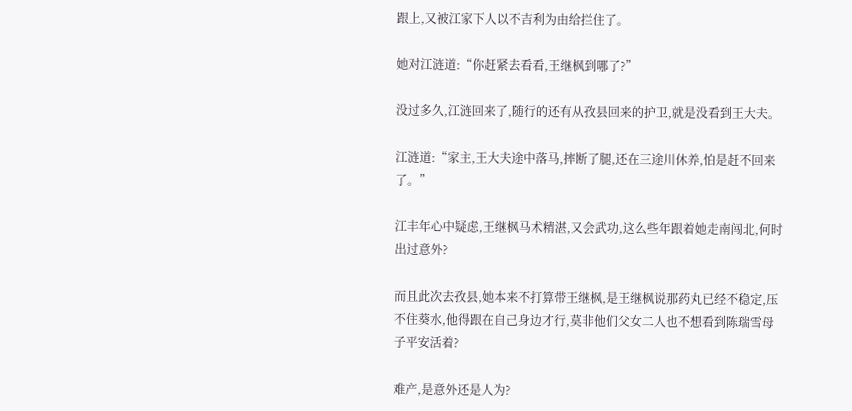跟上,又被江家下人以不吉利为由给拦住了。

她对江涟道:“你赶紧去看看,王继枫到哪了?”

没过多久,江涟回来了,随行的还有从孜县回来的护卫,就是没看到王大夫。

江涟道:“家主,王大夫途中落马,摔断了腿,还在三途川休养,怕是赶不回来了。”

江丰年心中疑虑,王继枫马术精湛,又会武功,这么些年跟着她走南闯北,何时出过意外?

而且此次去孜县,她本来不打算带王继枫,是王继枫说那药丸已经不稳定,压不住葵水,他得跟在自己身边才行,莫非他们父女二人也不想看到陈瑞雪母子平安活着?

难产,是意外还是人为?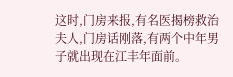这时,门房来报,有名医揭榜救治夫人,门房话刚落,有两个中年男子就出现在江丰年面前。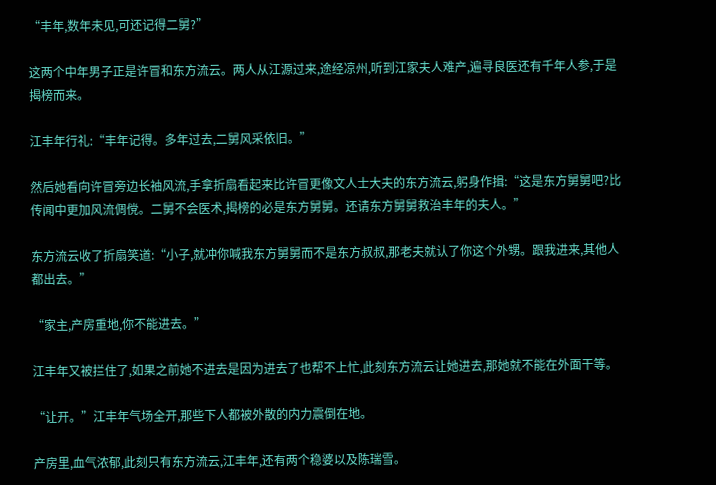“丰年,数年未见,可还记得二舅?”

这两个中年男子正是许冒和东方流云。两人从江源过来,途经凉州,听到江家夫人难产,遍寻良医还有千年人参,于是揭榜而来。

江丰年行礼:“丰年记得。多年过去,二舅风采依旧。”

然后她看向许冒旁边长袖风流,手拿折扇看起来比许冒更像文人士大夫的东方流云,躬身作揖:“这是东方舅舅吧?比传闻中更加风流倜傥。二舅不会医术,揭榜的必是东方舅舅。还请东方舅舅救治丰年的夫人。”

东方流云收了折扇笑道:“小子,就冲你喊我东方舅舅而不是东方叔叔,那老夫就认了你这个外甥。跟我进来,其他人都出去。”

“家主,产房重地,你不能进去。”

江丰年又被拦住了,如果之前她不进去是因为进去了也帮不上忙,此刻东方流云让她进去,那她就不能在外面干等。

“让开。”江丰年气场全开,那些下人都被外散的内力震倒在地。

产房里,血气浓郁,此刻只有东方流云,江丰年,还有两个稳婆以及陈瑞雪。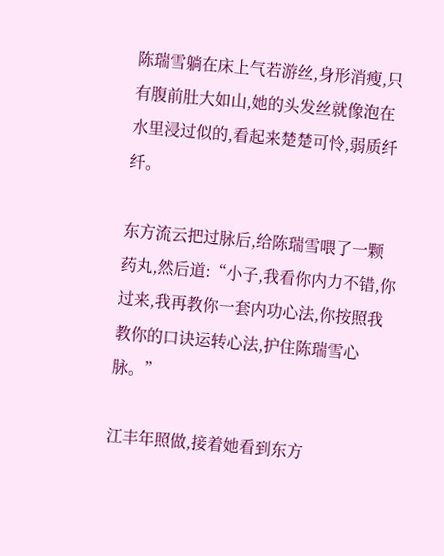陈瑞雪躺在床上气若游丝,身形消瘦,只有腹前肚大如山,她的头发丝就像泡在水里浸过似的,看起来楚楚可怜,弱质纤纤。

东方流云把过脉后,给陈瑞雪喂了一颗药丸,然后道:“小子,我看你内力不错,你过来,我再教你一套内功心法,你按照我教你的口诀运转心法,护住陈瑞雪心脉。”

江丰年照做,接着她看到东方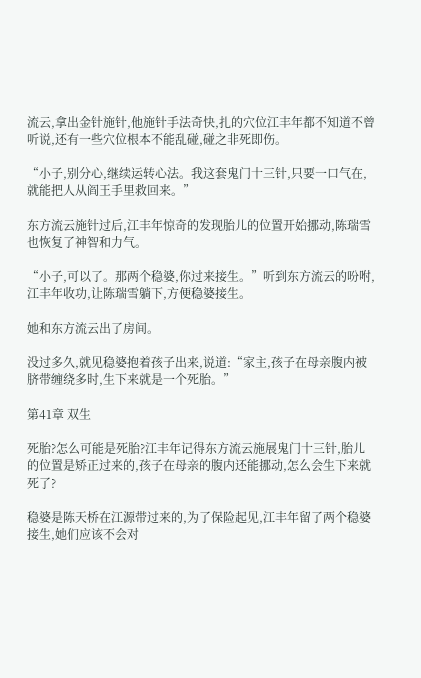流云,拿出金针施针,他施针手法奇快,扎的穴位江丰年都不知道不曾听说,还有一些穴位根本不能乱碰,碰之非死即伤。

“小子,别分心,继续运转心法。我这套鬼门十三针,只要一口气在,就能把人从阎王手里救回来。”

东方流云施针过后,江丰年惊奇的发现胎儿的位置开始挪动,陈瑞雪也恢复了神智和力气。

“小子,可以了。那两个稳婆,你过来接生。”听到东方流云的吩咐,江丰年收功,让陈瑞雪躺下,方便稳婆接生。

她和东方流云出了房间。

没过多久,就见稳婆抱着孩子出来,说道:“家主,孩子在母亲腹内被脐带缠绕多时,生下来就是一个死胎。”

第41章 双生

死胎?怎么可能是死胎?江丰年记得东方流云施展鬼门十三针,胎儿的位置是矫正过来的,孩子在母亲的腹内还能挪动,怎么会生下来就死了?

稳婆是陈天桥在江源带过来的,为了保险起见,江丰年留了两个稳婆接生,她们应该不会对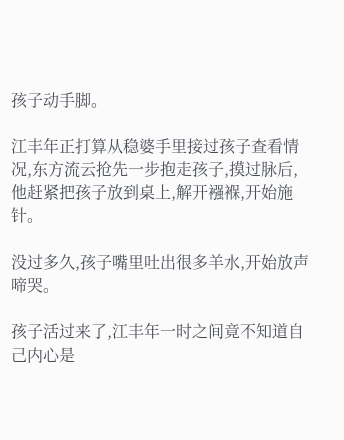孩子动手脚。

江丰年正打算从稳婆手里接过孩子查看情况,东方流云抢先一步抱走孩子,摸过脉后,他赶紧把孩子放到桌上,解开襁褓,开始施针。

没过多久,孩子嘴里吐出很多羊水,开始放声啼哭。

孩子活过来了,江丰年一时之间竟不知道自己内心是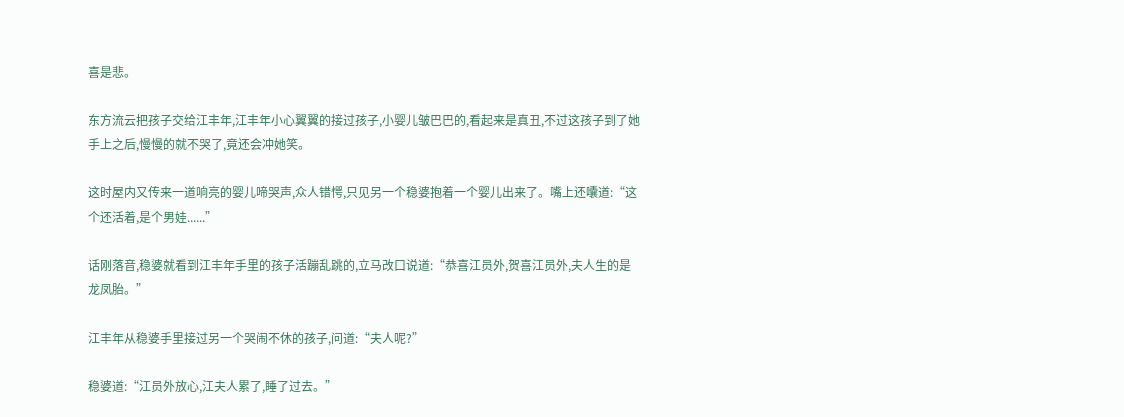喜是悲。

东方流云把孩子交给江丰年,江丰年小心翼翼的接过孩子,小婴儿皱巴巴的,看起来是真丑,不过这孩子到了她手上之后,慢慢的就不哭了,竟还会冲她笑。

这时屋内又传来一道响亮的婴儿啼哭声,众人错愕,只见另一个稳婆抱着一个婴儿出来了。嘴上还囔道:“这个还活着,是个男娃......”

话刚落音,稳婆就看到江丰年手里的孩子活蹦乱跳的,立马改口说道:“恭喜江员外,贺喜江员外,夫人生的是龙凤胎。”

江丰年从稳婆手里接过另一个哭闹不休的孩子,问道:“夫人呢?”

稳婆道:“江员外放心,江夫人累了,睡了过去。”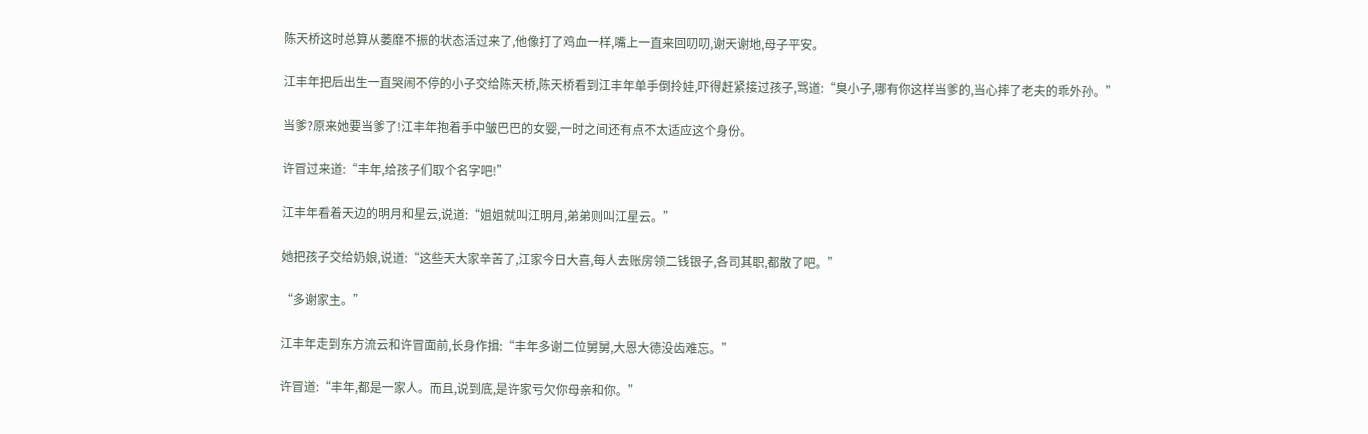陈天桥这时总算从萎靡不振的状态活过来了,他像打了鸡血一样,嘴上一直来回叨叨,谢天谢地,母子平安。

江丰年把后出生一直哭闹不停的小子交给陈天桥,陈天桥看到江丰年单手倒拎娃,吓得赶紧接过孩子,骂道:“臭小子,哪有你这样当爹的,当心摔了老夫的乖外孙。”

当爹?原来她要当爹了!江丰年抱着手中皱巴巴的女婴,一时之间还有点不太适应这个身份。

许冒过来道:“丰年,给孩子们取个名字吧!”

江丰年看着天边的明月和星云,说道:“姐姐就叫江明月,弟弟则叫江星云。”

她把孩子交给奶娘,说道:“这些天大家辛苦了,江家今日大喜,每人去账房领二钱银子,各司其职,都散了吧。”

“多谢家主。”

江丰年走到东方流云和许冒面前,长身作揖:“丰年多谢二位舅舅,大恩大德没齿难忘。”

许冒道:“丰年,都是一家人。而且,说到底,是许家亏欠你母亲和你。”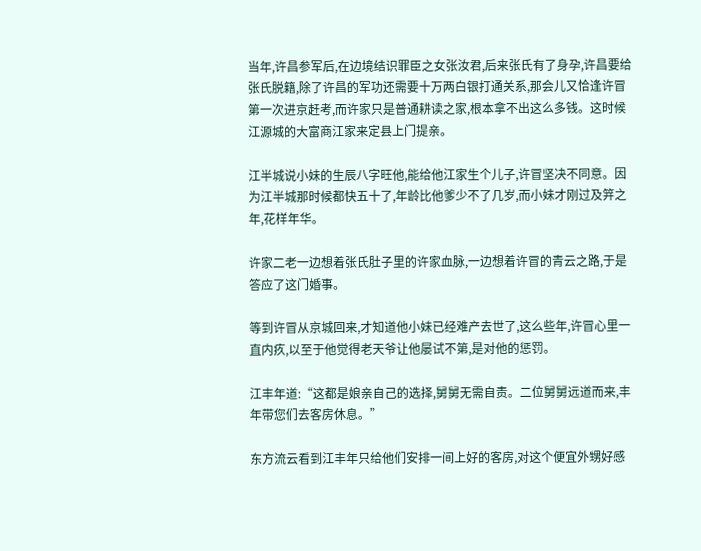当年,许昌参军后,在边境结识罪臣之女张汝君,后来张氏有了身孕,许昌要给张氏脱籍,除了许昌的军功还需要十万两白银打通关系,那会儿又恰逢许冒第一次进京赶考,而许家只是普通耕读之家,根本拿不出这么多钱。这时候江源城的大富商江家来定县上门提亲。

江半城说小妹的生辰八字旺他,能给他江家生个儿子,许冒坚决不同意。因为江半城那时候都快五十了,年龄比他爹少不了几岁,而小妹才刚过及笄之年,花样年华。

许家二老一边想着张氏肚子里的许家血脉,一边想着许冒的青云之路,于是答应了这门婚事。

等到许冒从京城回来,才知道他小妹已经难产去世了,这么些年,许冒心里一直内疚,以至于他觉得老天爷让他屡试不第,是对他的惩罚。

江丰年道:“这都是娘亲自己的选择,舅舅无需自责。二位舅舅远道而来,丰年带您们去客房休息。”

东方流云看到江丰年只给他们安排一间上好的客房,对这个便宜外甥好感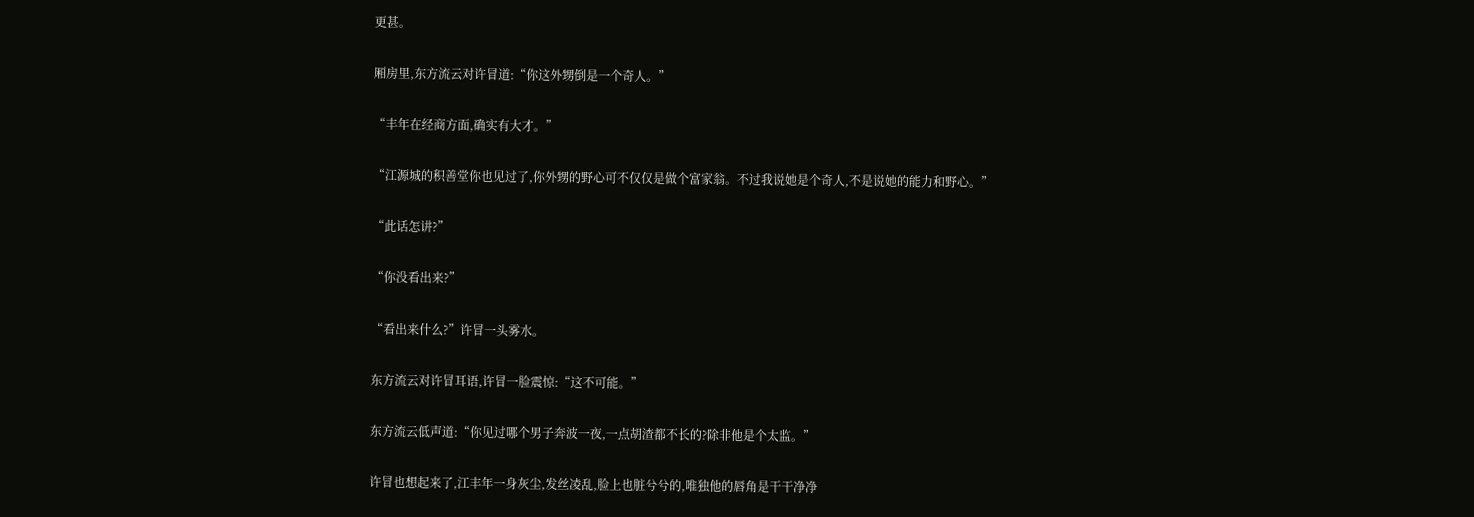更甚。

厢房里,东方流云对许冒道:“你这外甥倒是一个奇人。”

“丰年在经商方面,确实有大才。”

“江源城的积善堂你也见过了,你外甥的野心可不仅仅是做个富家翁。不过我说她是个奇人,不是说她的能力和野心。”

“此话怎讲?”

“你没看出来?”

“看出来什么?”许冒一头雾水。

东方流云对许冒耳语,许冒一脸震惊:“这不可能。”

东方流云低声道:“你见过哪个男子奔波一夜,一点胡渣都不长的?除非他是个太监。”

许冒也想起来了,江丰年一身灰尘,发丝凌乱,脸上也脏兮兮的,唯独他的唇角是干干净净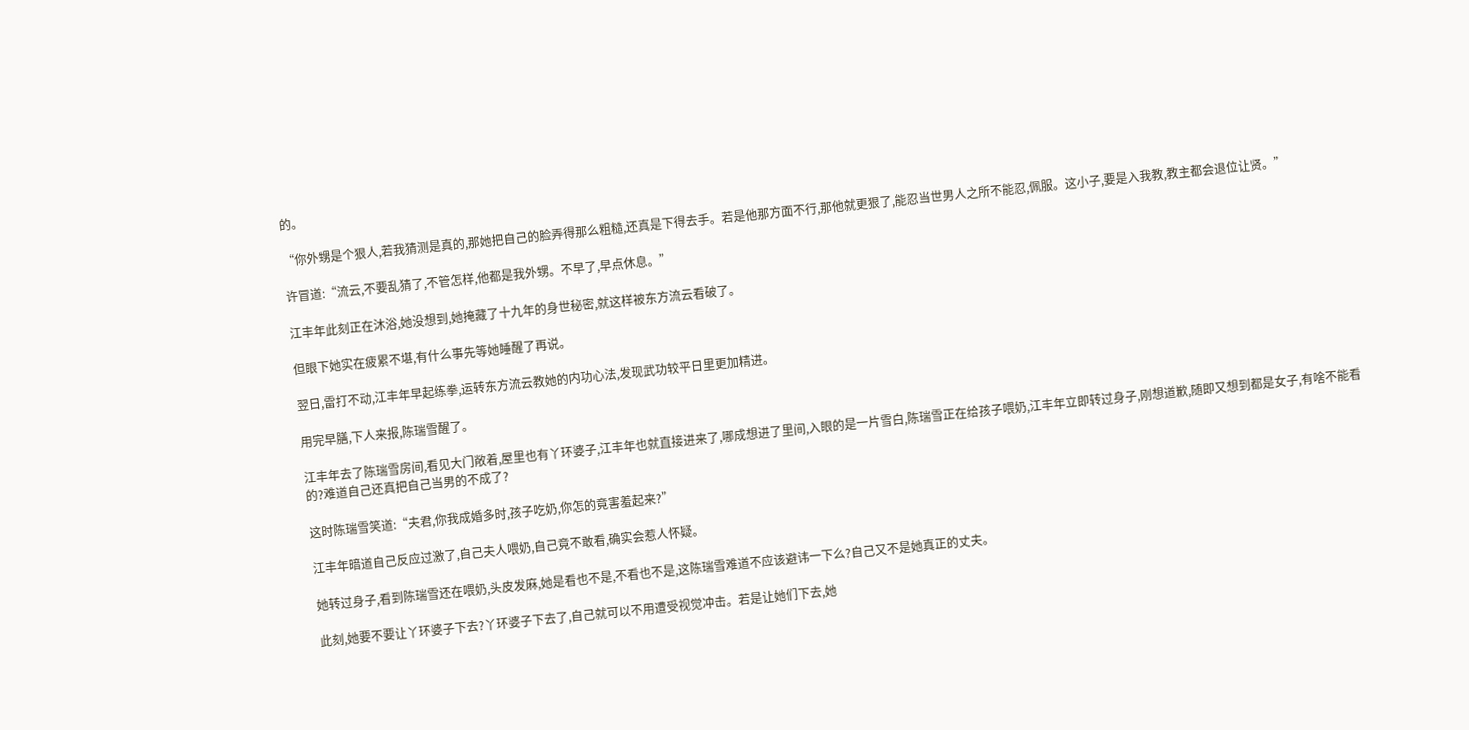的。

“你外甥是个狠人,若我猜测是真的,那她把自己的脸弄得那么粗糙,还真是下得去手。若是他那方面不行,那他就更狠了,能忍当世男人之所不能忍,佩服。这小子,要是入我教,教主都会退位让贤。”

许冒道:“流云,不要乱猜了,不管怎样,他都是我外甥。不早了,早点休息。”

江丰年此刻正在沐浴,她没想到,她掩藏了十九年的身世秘密,就这样被东方流云看破了。

但眼下她实在疲累不堪,有什么事先等她睡醒了再说。

翌日,雷打不动,江丰年早起练拳,运转东方流云教她的内功心法,发现武功较平日里更加精进。

用完早膳,下人来报,陈瑞雪醒了。

江丰年去了陈瑞雪房间,看见大门敞着,屋里也有丫环婆子,江丰年也就直接进来了,哪成想进了里间,入眼的是一片雪白,陈瑞雪正在给孩子喂奶,江丰年立即转过身子,刚想道歉,随即又想到都是女子,有啥不能看的?难道自己还真把自己当男的不成了?

这时陈瑞雪笑道:“夫君,你我成婚多时,孩子吃奶,你怎的竟害羞起来?”

江丰年暗道自己反应过激了,自己夫人喂奶,自己竟不敢看,确实会惹人怀疑。

她转过身子,看到陈瑞雪还在喂奶,头皮发麻,她是看也不是,不看也不是,这陈瑞雪难道不应该避讳一下么?自己又不是她真正的丈夫。

此刻,她要不要让丫环婆子下去?丫环婆子下去了,自己就可以不用遭受视觉冲击。若是让她们下去,她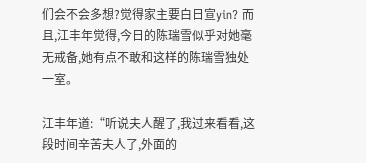们会不会多想?觉得家主要白日宣yin? 而且,江丰年觉得,今日的陈瑞雪似乎对她毫无戒备,她有点不敢和这样的陈瑞雪独处一室。

江丰年道:“听说夫人醒了,我过来看看,这段时间辛苦夫人了,外面的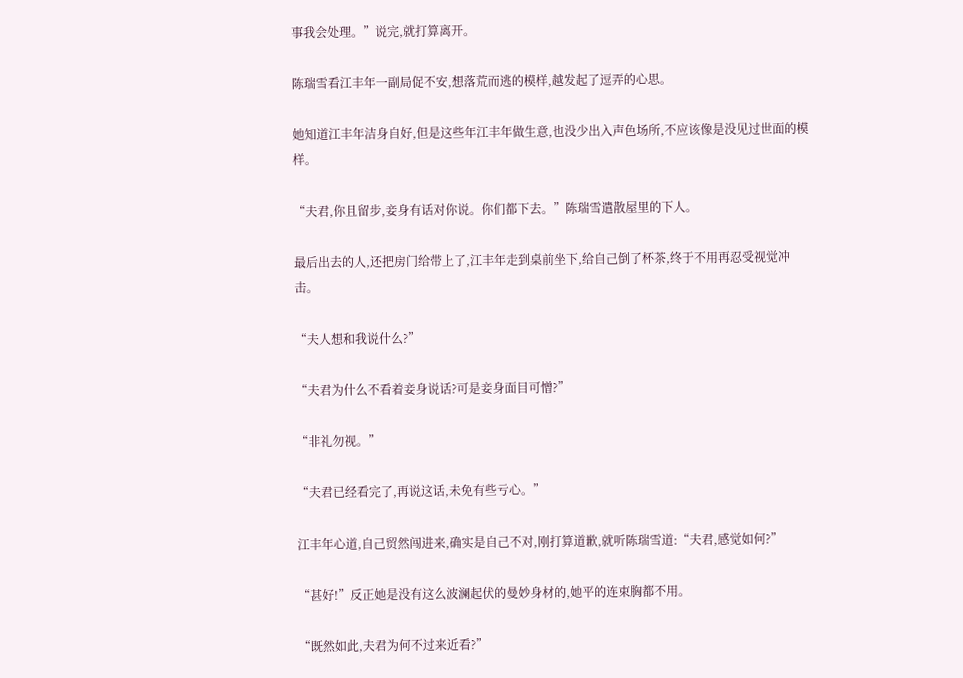事我会处理。”说完,就打算离开。

陈瑞雪看江丰年一副局促不安,想落荒而逃的模样,越发起了逗弄的心思。

她知道江丰年洁身自好,但是这些年江丰年做生意,也没少出入声色场所,不应该像是没见过世面的模样。

“夫君,你且留步,妾身有话对你说。你们都下去。”陈瑞雪遣散屋里的下人。

最后出去的人,还把房门给带上了,江丰年走到桌前坐下,给自己倒了杯茶,终于不用再忍受视觉冲击。

“夫人想和我说什么?”

“夫君为什么不看着妾身说话?可是妾身面目可憎?”

“非礼勿视。”

“夫君已经看完了,再说这话,未免有些亏心。”

江丰年心道,自己贸然闯进来,确实是自己不对,刚打算道歉,就听陈瑞雪道:“夫君,感觉如何?”

“甚好!”反正她是没有这么波澜起伏的曼妙身材的,她平的连束胸都不用。

“既然如此,夫君为何不过来近看?”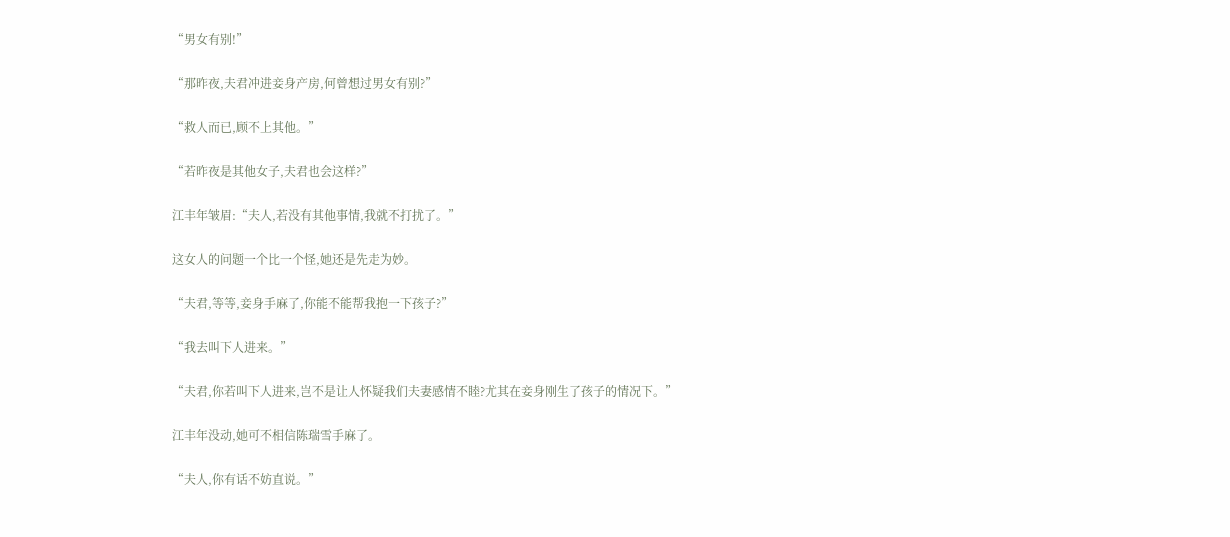“男女有别!”

“那昨夜,夫君冲进妾身产房,何曾想过男女有别?”

“救人而已,顾不上其他。”

“若昨夜是其他女子,夫君也会这样?”

江丰年皱眉:“夫人,若没有其他事情,我就不打扰了。”

这女人的问题一个比一个怪,她还是先走为妙。

“夫君,等等,妾身手麻了,你能不能帮我抱一下孩子?”

“我去叫下人进来。”

“夫君,你若叫下人进来,岂不是让人怀疑我们夫妻感情不睦?尤其在妾身刚生了孩子的情况下。”

江丰年没动,她可不相信陈瑞雪手麻了。

“夫人,你有话不妨直说。”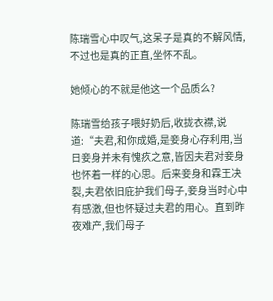陈瑞雪心中叹气,这呆子是真的不解风情,不过也是真的正直,坐怀不乱。

她倾心的不就是他这一个品质么?

陈瑞雪给孩子喂好奶后,收拢衣襟,说道:“夫君,和你成婚,是妾身心存利用,当日妾身并未有愧疚之意,皆因夫君对妾身也怀着一样的心思。后来妾身和霖王决裂,夫君依旧庇护我们母子,妾身当时心中有感激,但也怀疑过夫君的用心。直到昨夜难产,我们母子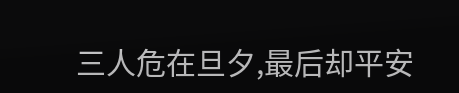三人危在旦夕,最后却平安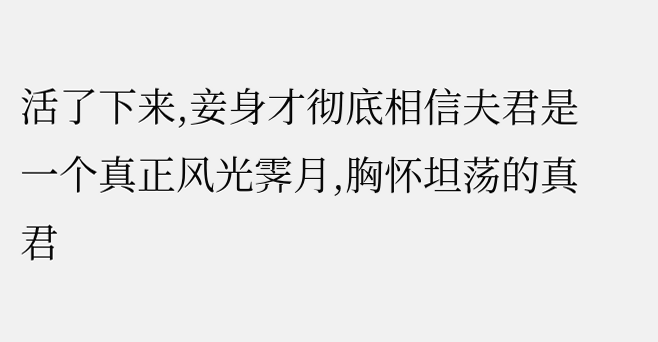活了下来,妾身才彻底相信夫君是一个真正风光霁月,胸怀坦荡的真君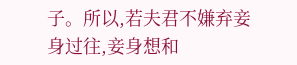子。所以,若夫君不嫌弃妾身过往,妾身想和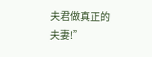夫君做真正的夫妻!”